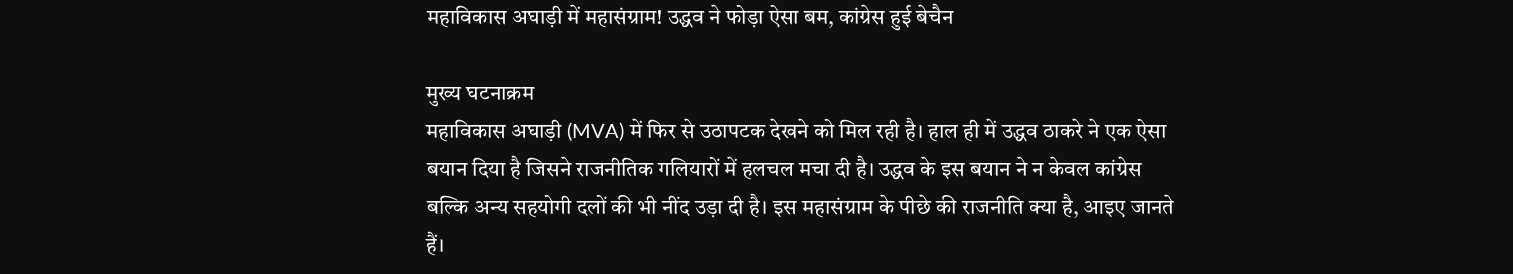महाविकास अघाड़ी में महासंग्राम! उद्धव ने फोड़ा ऐसा बम, कांग्रेस हुई बेचैन

मुख्य घटनाक्रम
महाविकास अघाड़ी (MVA) में फिर से उठापटक देखने को मिल रही है। हाल ही में उद्धव ठाकरे ने एक ऐसा बयान दिया है जिसने राजनीतिक गलियारों में हलचल मचा दी है। उद्धव के इस बयान ने न केवल कांग्रेस बल्कि अन्य सहयोगी दलों की भी नींद उड़ा दी है। इस महासंग्राम के पीछे की राजनीति क्या है, आइए जानते हैं।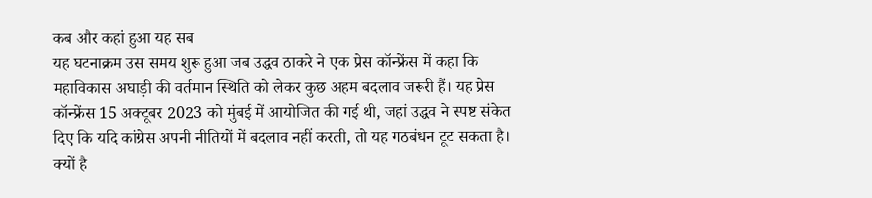कब और कहां हुआ यह सब
यह घटनाक्रम उस समय शुरू हुआ जब उद्धव ठाकरे ने एक प्रेस कॉन्फ्रेंस में कहा कि महाविकास अघाड़ी की वर्तमान स्थिति को लेकर कुछ अहम बदलाव जरूरी हैं। यह प्रेस कॉन्फ्रेंस 15 अक्टूबर 2023 को मुंबई में आयोजित की गई थी, जहां उद्धव ने स्पष्ट संकेत दिए कि यदि कांग्रेस अपनी नीतियों में बदलाव नहीं करती, तो यह गठबंधन टूट सकता है।
क्यों है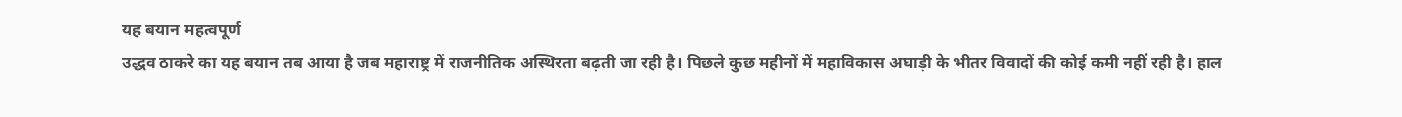यह बयान महत्वपूर्ण
उद्धव ठाकरे का यह बयान तब आया है जब महाराष्ट्र में राजनीतिक अस्थिरता बढ़ती जा रही है। पिछले कुछ महीनों में महाविकास अघाड़ी के भीतर विवादों की कोई कमी नहीं रही है। हाल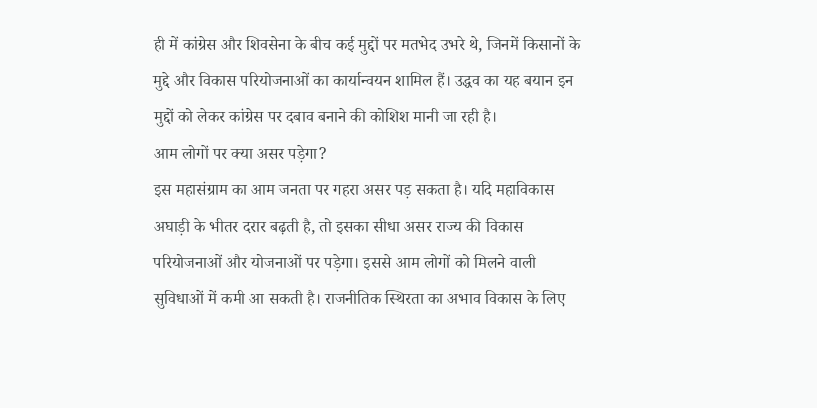ही में कांग्रेस और शिवसेना के बीच कई मुद्दों पर मतभेद उभरे थे, जिनमें किसानों के मुद्दे और विकास परियोजनाओं का कार्यान्वयन शामिल हैं। उद्धव का यह बयान इन मुद्दों को लेकर कांग्रेस पर दबाव बनाने की कोशिश मानी जा रही है।
आम लोगों पर क्या असर पड़ेगा?
इस महासंग्राम का आम जनता पर गहरा असर पड़ सकता है। यदि महाविकास अघाड़ी के भीतर दरार बढ़ती है, तो इसका सीधा असर राज्य की विकास परियोजनाओं और योजनाओं पर पड़ेगा। इससे आम लोगों को मिलने वाली सुविधाओं में कमी आ सकती है। राजनीतिक स्थिरता का अभाव विकास के लिए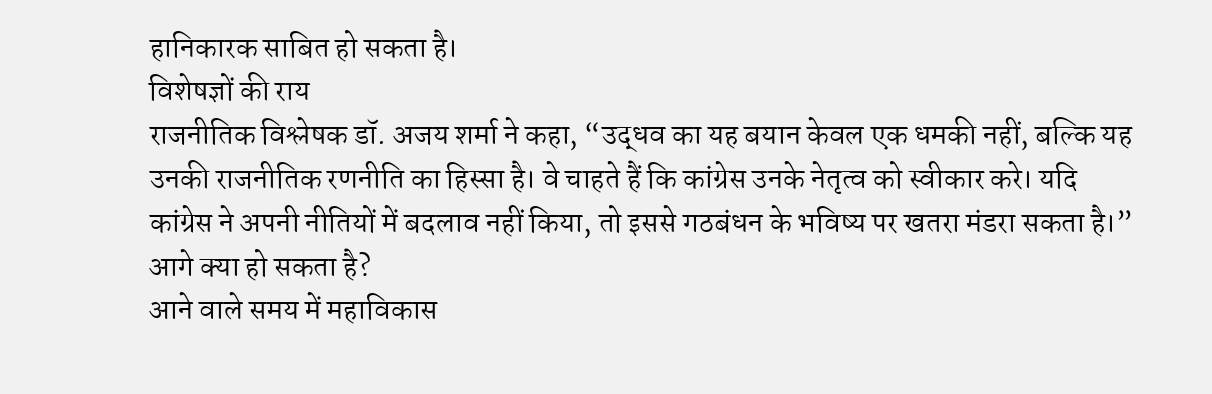हानिकारक साबित हो सकता है।
विशेषज्ञों की राय
राजनीतिक विश्लेषक डॉ. अजय शर्मा ने कहा, “उद्धव का यह बयान केवल एक धमकी नहीं, बल्कि यह उनकी राजनीतिक रणनीति का हिस्सा है। वे चाहते हैं कि कांग्रेस उनके नेतृत्व को स्वीकार करे। यदि कांग्रेस ने अपनी नीतियों में बदलाव नहीं किया, तो इससे गठबंधन के भविष्य पर खतरा मंडरा सकता है।”
आगे क्या हो सकता है?
आने वाले समय में महाविकास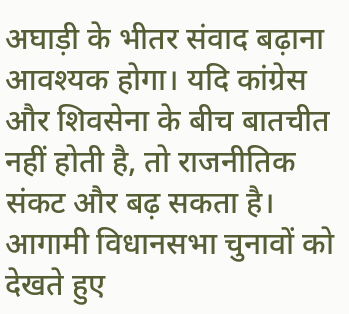अघाड़ी के भीतर संवाद बढ़ाना आवश्यक होगा। यदि कांग्रेस और शिवसेना के बीच बातचीत नहीं होती है, तो राजनीतिक संकट और बढ़ सकता है। आगामी विधानसभा चुनावों को देखते हुए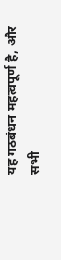यह गठबंधन महत्वपूर्ण है, और सभी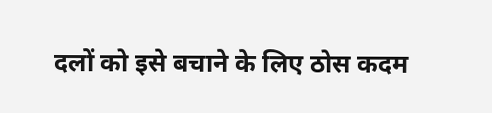दलों को इसे बचाने के लिए ठोस कदम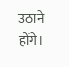उठाने होंगे।